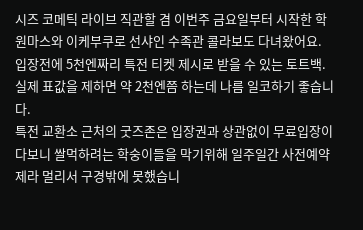시즈 코메틱 라이브 직관할 겸 이번주 금요일부터 시작한 학원마스와 이케부쿠로 선샤인 수족관 콜라보도 다녀왔어요.
입장전에 5천엔짜리 특전 티켓 제시로 받을 수 있는 토트백. 실제 표값을 제하면 약 2천엔쯤 하는데 나름 일코하기 좋습니다.
특전 교환소 근처의 굿즈존은 입장권과 상관없이 무료입장이다보니 쌀먹하려는 학숭이들을 막기위해 일주일간 사전예약제라 멀리서 구경밖에 못했습니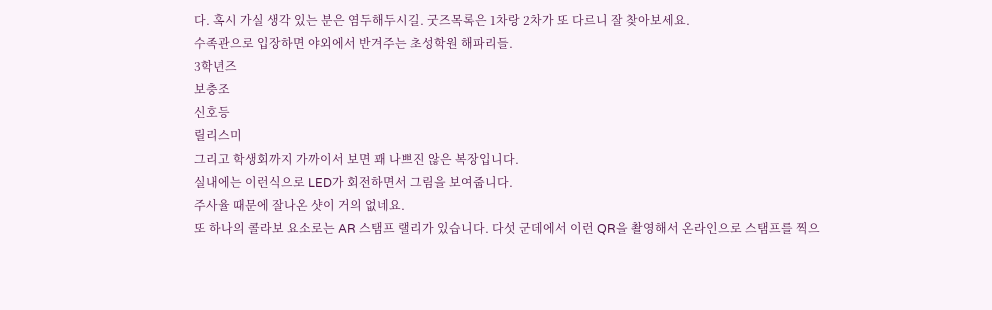다. 혹시 가실 생각 있는 분은 염두해두시길. 굿즈목록은 1차랑 2차가 또 다르니 잘 찾아보세요.
수족관으로 입장하면 야외에서 반겨주는 초성학원 해파리들.
3학년즈
보충조
신호등
릴리스미
그리고 학생회까지 가까이서 보면 꽤 나쁘진 않은 복장입니다.
실내에는 이런식으로 LED가 회전하면서 그림을 보여줍니다.
주사율 때문에 잘나온 샷이 거의 없네요.
또 하나의 콜라보 요소로는 AR 스탬프 랠리가 있습니다. 다섯 군데에서 이런 QR을 촬영해서 온라인으로 스탬프를 찍으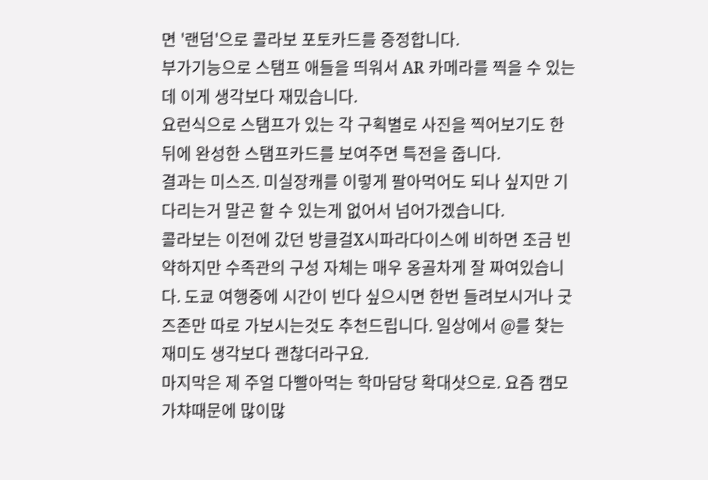면 '랜덤'으로 콜라보 포토카드를 증정합니다.
부가기능으로 스탬프 애들을 띄워서 AR 카메라를 찍을 수 있는데 이게 생각보다 재밌습니다.
요런식으로 스탬프가 있는 각 구획별로 사진을 찍어보기도 한 뒤에 완성한 스탬프카드를 보여주면 특전을 줍니다.
결과는 미스즈. 미실장캐를 이렇게 팔아먹어도 되나 싶지만 기다리는거 말곤 할 수 있는게 없어서 넘어가겠습니다.
콜라보는 이전에 갔던 방클걸X시파라다이스에 비하면 조금 빈약하지만 수족관의 구성 자체는 매우 옹골차게 잘 짜여있습니다. 도쿄 여행중에 시간이 빈다 싶으시면 한번 들려보시거나 굿즈존만 따로 가보시는것도 추천드립니다. 일상에서 @를 찾는 재미도 생각보다 괜찮더라구요.
마지막은 제 주얼 다빨아먹는 학마담당 확대샷으로. 요즘 캠모가챠때문에 많이많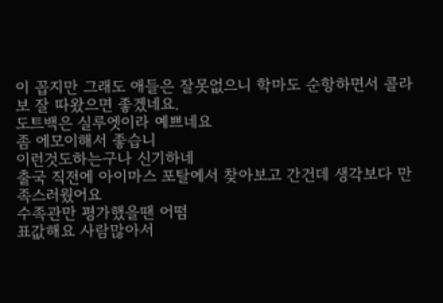이 꼽지만 그래도 애들은 잘못없으니 학마도 순항하면서 콜라보 잘 따왔으면 좋겠네요.
도트백은 실루엣이라 예쁘네요
좀 에모이해서 좋습니
이런것도하는구나 신기하네
출국 직전에 아이마스 포탈에서 찾아보고 간건데 생각보다 만족스러웠어요
수족관만 평가했을땐 어떰
표값해요 사람많아서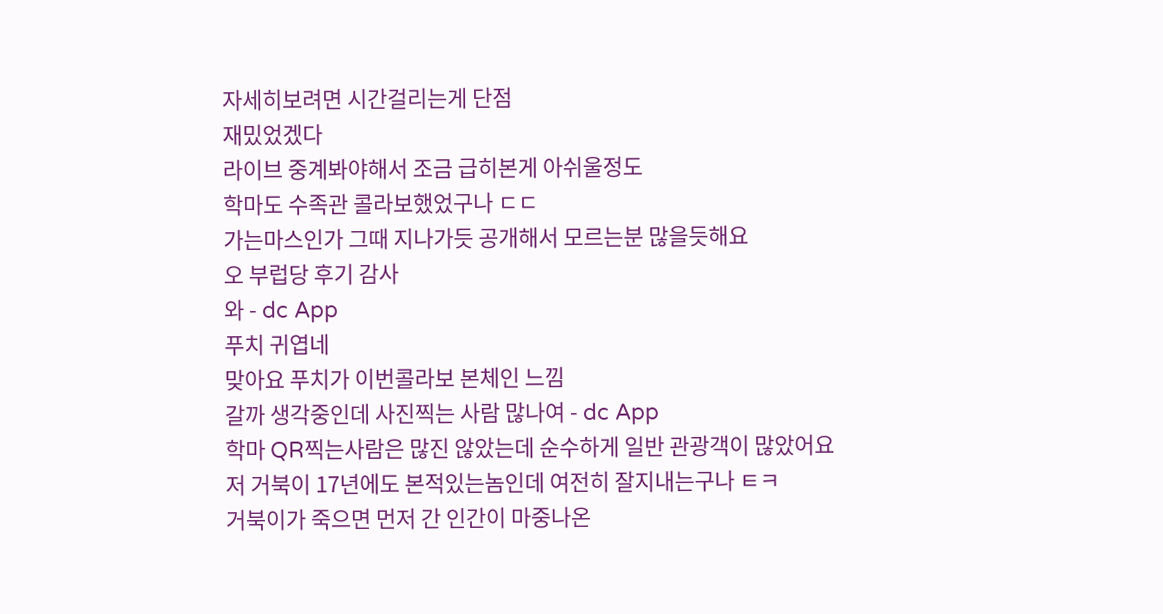자세히보려면 시간걸리는게 단점
재밌었겠다
라이브 중계봐야해서 조금 급히본게 아쉬울정도
학마도 수족관 콜라보했었구나 ㄷㄷ
가는마스인가 그때 지나가듯 공개해서 모르는분 많을듯해요
오 부럽당 후기 감사
와 - dc App
푸치 귀엽네
맞아요 푸치가 이번콜라보 본체인 느낌
갈까 생각중인데 사진찍는 사람 많나여 - dc App
학마 QR찍는사람은 많진 않았는데 순수하게 일반 관광객이 많았어요
저 거북이 17년에도 본적있는놈인데 여전히 잘지내는구나 ㅌㅋ
거북이가 죽으면 먼저 간 인간이 마중나온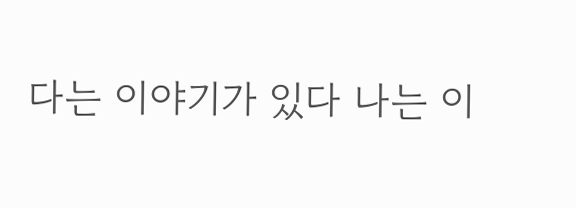다는 이야기가 있다 나는 이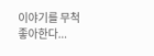이야기를 무척 좋아한다...